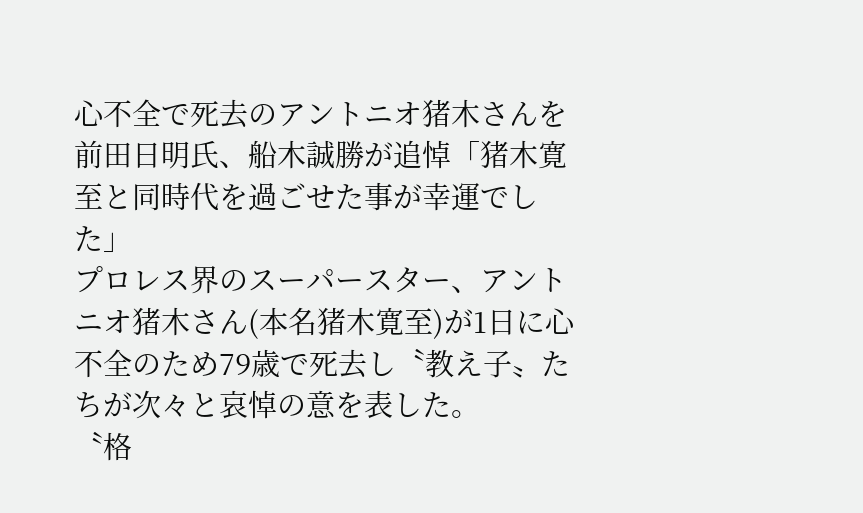心不全で死去のアントニオ猪木さんを前田日明氏、船木誠勝が追悼「猪木寛至と同時代を過ごせた事が幸運でした」
プロレス界のスーパースター、アントニオ猪木さん(本名猪木寛至)が1日に心不全のため79歳で死去し〝教え子〟たちが次々と哀悼の意を表した。
〝格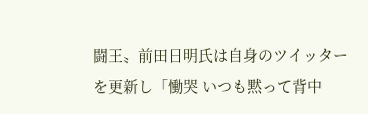闘王〟前田日明氏は自身のツイッターを更新し「慟哭 いつも黙って背中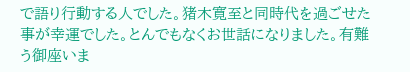で語り行動する人でした。猪木寛至と同時代を過ごせた事が幸運でした。とんでもなくお世話になりました。有難う御座いま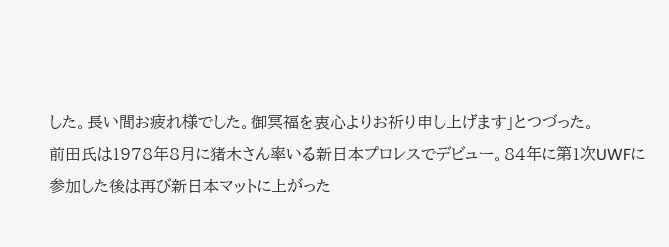した。長い間お疲れ様でした。御冥福を衷心よりお祈り申し上げます」とつづった。
前田氏は1978年8月に猪木さん率いる新日本プロレスでデビュー。84年に第1次UWFに参加した後は再び新日本マットに上がった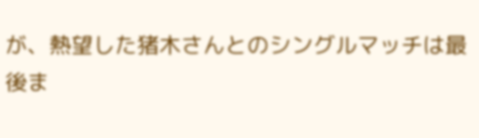が、熱望した猪木さんとのシングルマッチは最後ま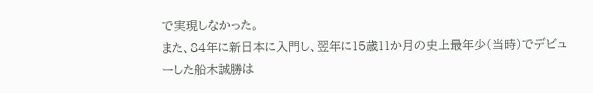で実現しなかった。
また、84年に新日本に入門し、翌年に15歳11か月の史上最年少(当時)でデビューした船木誠勝は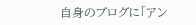自身のブログに「アン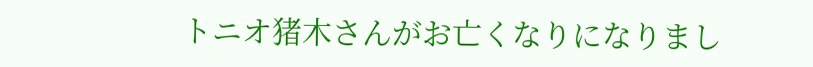トニオ猪木さんがお亡くなりになりまし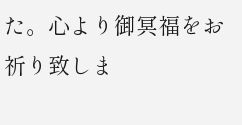た。心より御冥福をお祈り致しま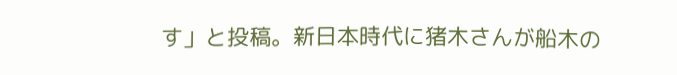す」と投稿。新日本時代に猪木さんが船木の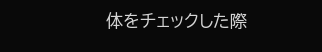体をチェックした際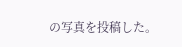の写真を投稿した。